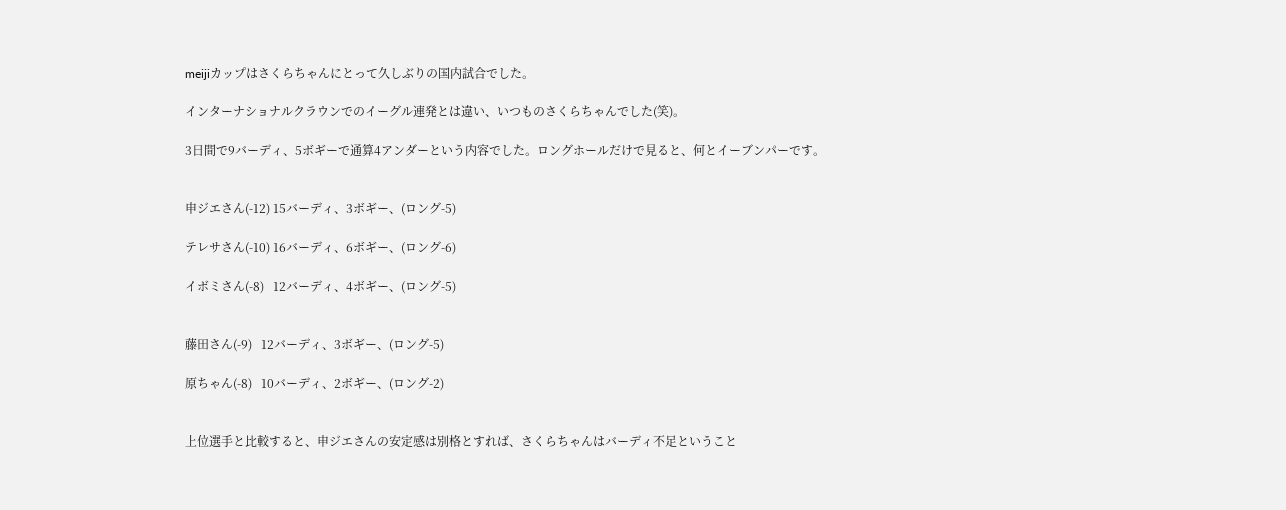meijiカップはさくらちゃんにとって久しぶりの国内試合でした。

インターナショナルクラウンでのイーグル連発とは違い、いつものさくらちゃんでした(笑)。

3日間で9バーディ、5ボギーで通算4アンダーという内容でした。ロングホールだけで見ると、何とイーブンパーです。


申ジエさん(-12) 15バーディ、3ボギー、(ロング-5)

テレサさん(-10) 16バーディ、6ボギー、(ロング-6)

イボミさん(-8)   12バーディ、4ボギー、(ロング-5)


藤田さん(-9)   12バーディ、3ボギー、(ロング-5)

原ちゃん(-8)   10バーディ、2ボギー、(ロング-2)


上位選手と比較すると、申ジエさんの安定感は別格とすれば、さくらちゃんはバーディ不足ということ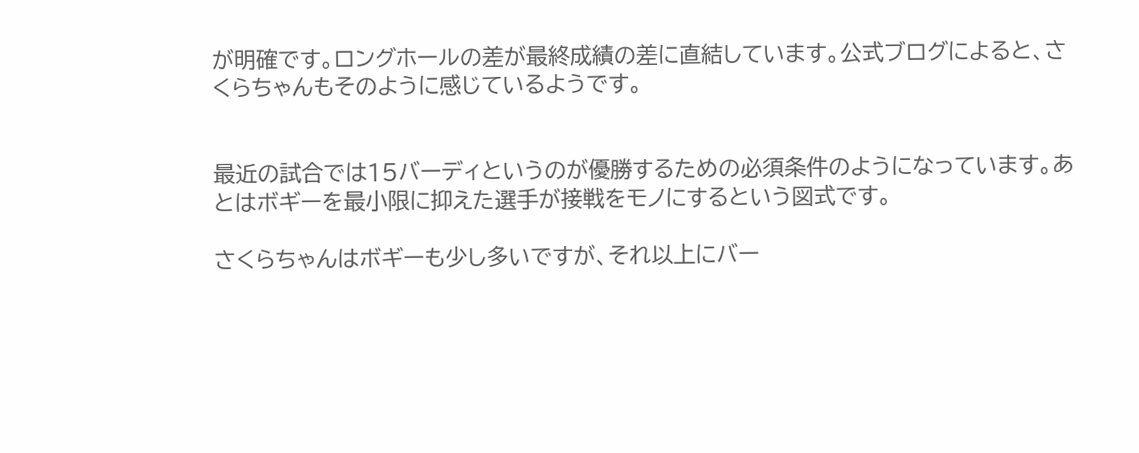が明確です。ロングホールの差が最終成績の差に直結しています。公式ブログによると、さくらちゃんもそのように感じているようです。


最近の試合では15バーディというのが優勝するための必須条件のようになっています。あとはボギーを最小限に抑えた選手が接戦をモノにするという図式です。

さくらちゃんはボギーも少し多いですが、それ以上にバー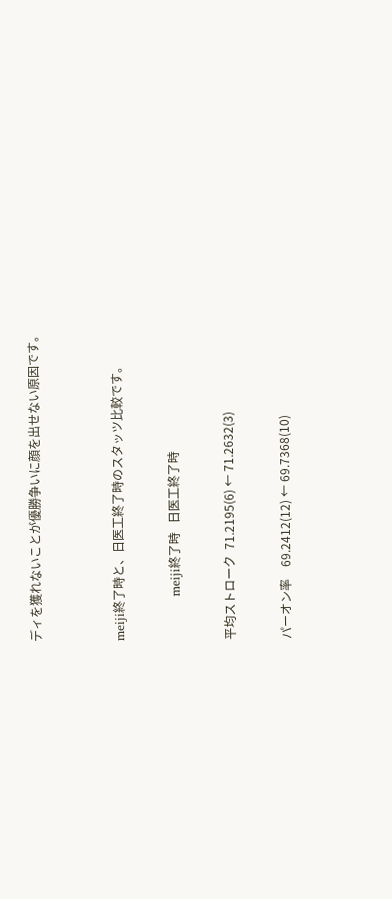ディを獲れないことが優勝争いに顔を出せない原因です。


meiji終了時と、日医工終了時のスタッツ比較です。

           meiji終了時   日医工終了時

平均ストローク  71.2195(6) ← 71.2632(3)

パーオン率    69.2412(12) ← 69.7368(10)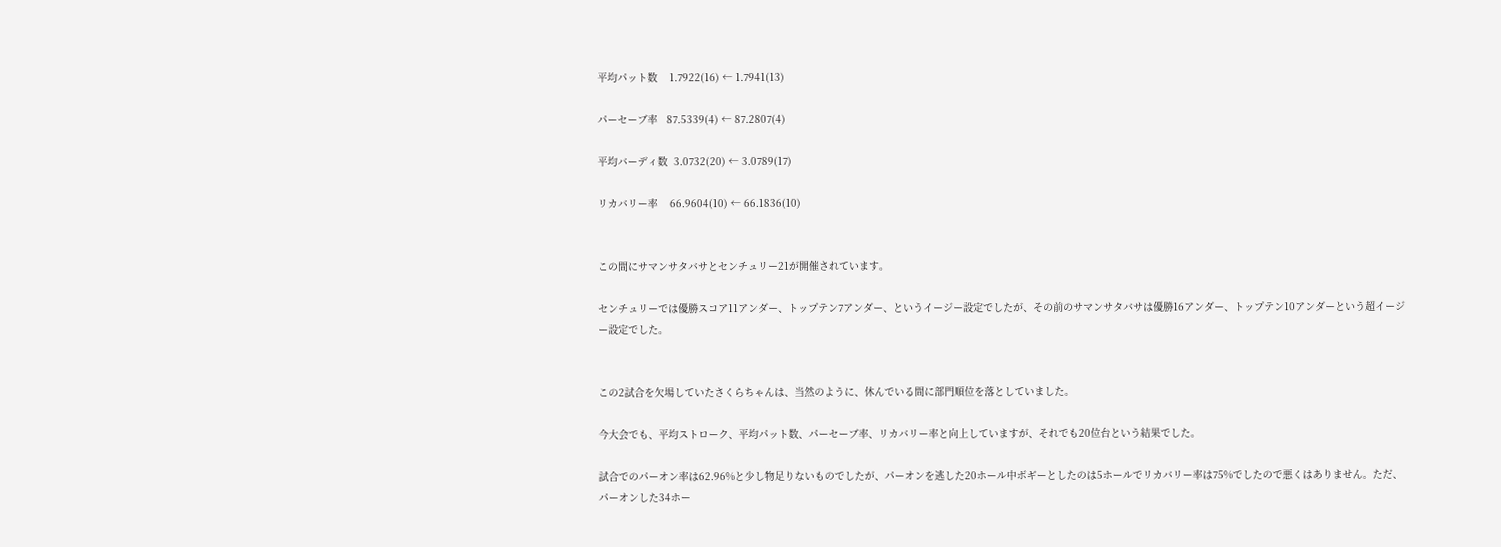平均パット数    1.7922(16) ← 1.7941(13)

パーセーブ率   87.5339(4) ← 87.2807(4)

平均バーディ数  3.0732(20) ← 3.0789(17)

リカバリー率    66.9604(10) ← 66.1836(10)


この間にサマンサタバサとセンチュリー21が開催されています。

センチュリーでは優勝スコア11アンダー、トップテン7アンダー、というイージー設定でしたが、その前のサマンサタバサは優勝16アンダー、トップテン10アンダーという超イージー設定でした。


この2試合を欠場していたさくらちゃんは、当然のように、休んでいる間に部門順位を落としていました。

今大会でも、平均ストローク、平均パット数、パーセーブ率、リカバリー率と向上していますが、それでも20位台という結果でした。

試合でのパーオン率は62.96%と少し物足りないものでしたが、パーオンを逃した20ホール中ボギーとしたのは5ホールでリカバリー率は75%でしたので悪くはありません。ただ、パーオンした34ホー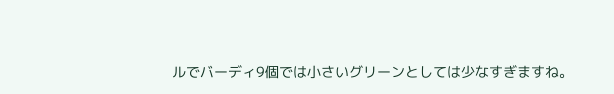ルでバーディ9個では小さいグリーンとしては少なすぎますね。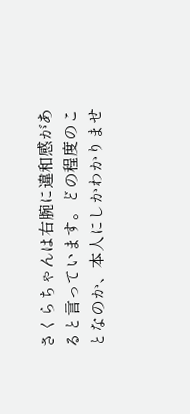さくらちゃんは右腕に違和感があると言っています。どの程度のことなのか、本人にしかわかりませ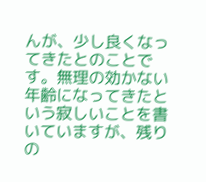んが、少し良くなってきたとのことです。無理の効かない年齢になってきたという寂しいことを書いていますが、残りの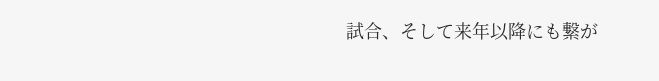試合、そして来年以降にも繋が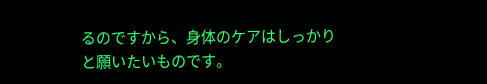るのですから、身体のケアはしっかりと願いたいものです。